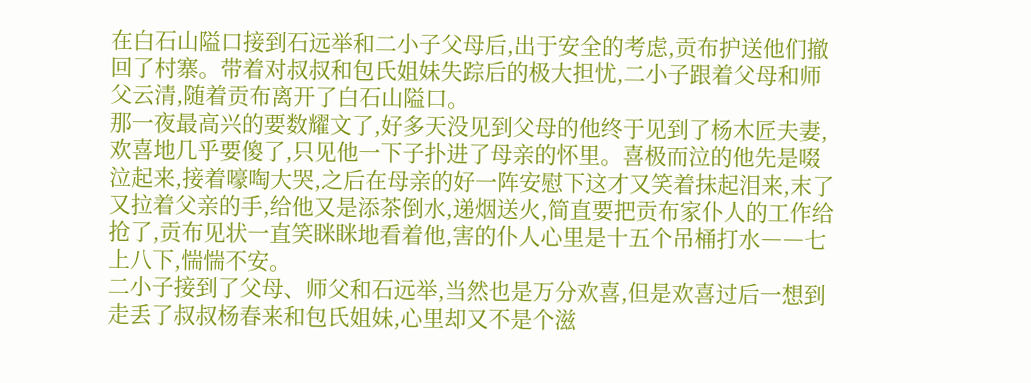在白石山隘口接到石远举和二小子父母后,出于安全的考虑,贡布护送他们撤回了村寨。带着对叔叔和包氏姐妹失踪后的极大担忧,二小子跟着父母和师父云清,随着贡布离开了白石山隘口。
那一夜最高兴的要数耀文了,好多天没见到父母的他终于见到了杨木匠夫妻,欢喜地几乎要傻了,只见他一下子扑进了母亲的怀里。喜极而泣的他先是啜泣起来,接着嚎啕大哭,之后在母亲的好一阵安慰下这才又笑着抹起泪来,末了又拉着父亲的手,给他又是添茶倒水,递烟送火,简直要把贡布家仆人的工作给抢了,贡布见状一直笑眯眯地看着他,害的仆人心里是十五个吊桶打水――七上八下,惴惴不安。
二小子接到了父母、师父和石远举,当然也是万分欢喜,但是欢喜过后一想到走丢了叔叔杨春来和包氏姐妹,心里却又不是个滋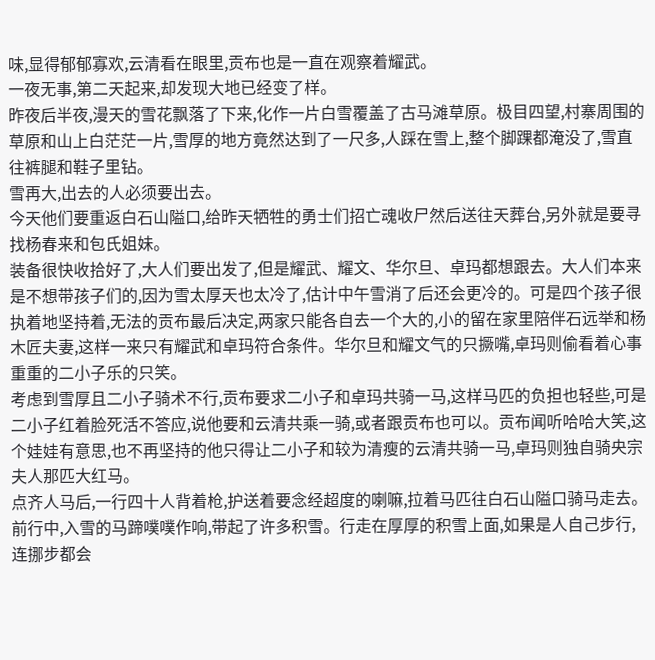味,显得郁郁寡欢,云清看在眼里,贡布也是一直在观察着耀武。
一夜无事,第二天起来,却发现大地已经变了样。
昨夜后半夜,漫天的雪花飘落了下来,化作一片白雪覆盖了古马滩草原。极目四望,村寨周围的草原和山上白茫茫一片,雪厚的地方竟然达到了一尺多,人踩在雪上,整个脚踝都淹没了,雪直往裤腿和鞋子里钻。
雪再大,出去的人必须要出去。
今天他们要重返白石山隘口,给昨天牺牲的勇士们招亡魂收尸然后送往天葬台,另外就是要寻找杨春来和包氏姐妹。
装备很快收拾好了,大人们要出发了,但是耀武、耀文、华尔旦、卓玛都想跟去。大人们本来是不想带孩子们的,因为雪太厚天也太冷了,估计中午雪消了后还会更冷的。可是四个孩子很执着地坚持着,无法的贡布最后决定,两家只能各自去一个大的,小的留在家里陪伴石远举和杨木匠夫妻,这样一来只有耀武和卓玛符合条件。华尔旦和耀文气的只撅嘴,卓玛则偷看着心事重重的二小子乐的只笑。
考虑到雪厚且二小子骑术不行,贡布要求二小子和卓玛共骑一马,这样马匹的负担也轻些,可是二小子红着脸死活不答应,说他要和云清共乘一骑,或者跟贡布也可以。贡布闻听哈哈大笑,这个娃娃有意思,也不再坚持的他只得让二小子和较为清瘦的云清共骑一马,卓玛则独自骑央宗夫人那匹大红马。
点齐人马后,一行四十人背着枪,护送着要念经超度的喇嘛,拉着马匹往白石山隘口骑马走去。前行中,入雪的马蹄噗噗作响,带起了许多积雪。行走在厚厚的积雪上面,如果是人自己步行,连挪步都会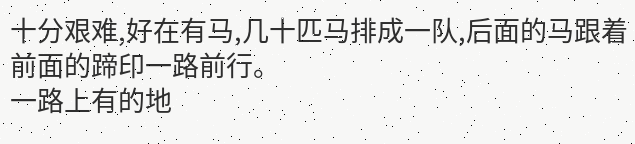十分艰难,好在有马,几十匹马排成一队,后面的马跟着前面的蹄印一路前行。
一路上有的地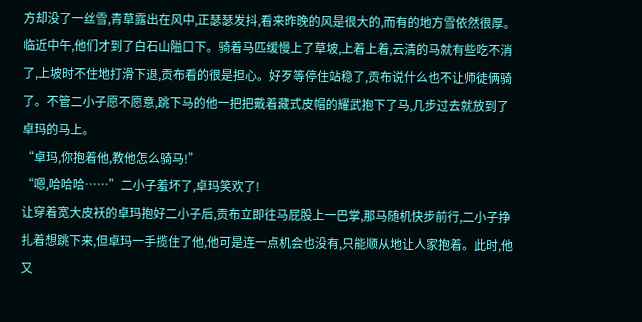方却没了一丝雪,青草露出在风中,正瑟瑟发抖,看来昨晚的风是很大的,而有的地方雪依然很厚。
临近中午,他们才到了白石山隘口下。骑着马匹缓慢上了草坡,上着上着,云清的马就有些吃不消了,上坡时不住地打滑下退,贡布看的很是担心。好歹等停住站稳了,贡布说什么也不让师徒俩骑了。不管二小子愿不愿意,跳下马的他一把把戴着藏式皮帽的耀武抱下了马,几步过去就放到了卓玛的马上。
“卓玛,你抱着他,教他怎么骑马!”
“嗯,哈哈哈……”二小子羞坏了,卓玛笑欢了!
让穿着宽大皮袄的卓玛抱好二小子后,贡布立即往马屁股上一巴掌,那马随机快步前行,二小子挣扎着想跳下来,但卓玛一手揽住了他,他可是连一点机会也没有,只能顺从地让人家抱着。此时,他又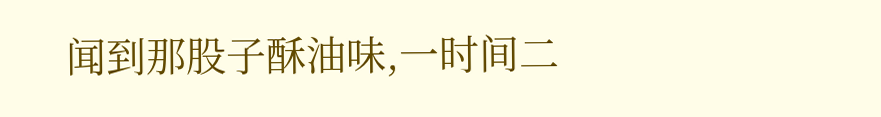闻到那股子酥油味,一时间二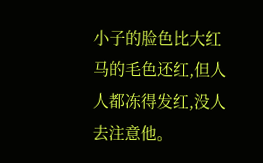小子的脸色比大红马的毛色还红,但人人都冻得发红,没人去注意他。